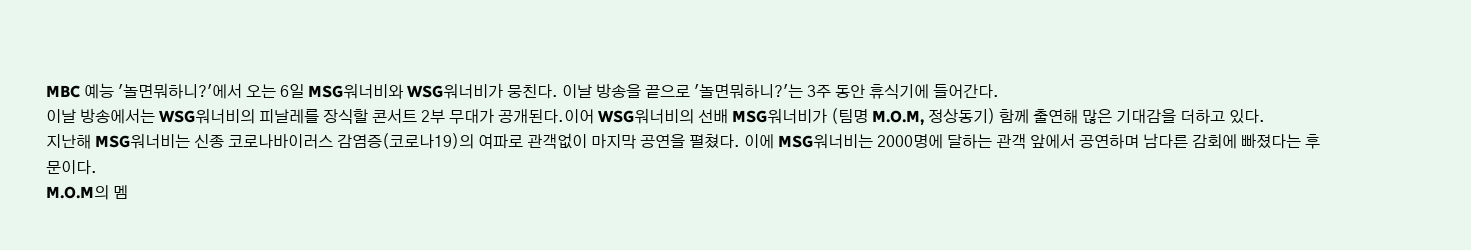MBC 예능 '놀면뭐하니?'에서 오는 6일 MSG워너비와 WSG워너비가 뭉친다. 이날 방송을 끝으로 '놀면뭐하니?'는 3주 동안 휴식기에 들어간다.
이날 방송에서는 WSG워너비의 피날레를 장식할 콘서트 2부 무대가 공개된다.이어 WSG워너비의 선배 MSG워너비가 (팀명 M.O.M, 정상동기) 함께 출연해 많은 기대감을 더하고 있다.
지난해 MSG워너비는 신종 코로나바이러스 감염증(코로나19)의 여파로 관객없이 마지막 공연을 펼쳤다. 이에 MSG워너비는 2000명에 달하는 관객 앞에서 공연하며 남다른 감회에 빠졌다는 후문이다.
M.O.M의 멤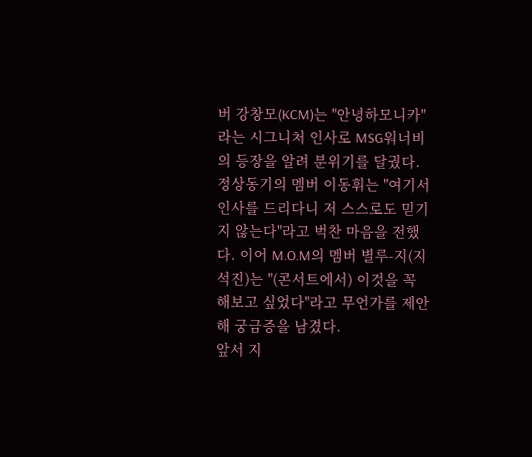버 강창모(KCM)는 "안녕하모니카"라는 시그니처 인사로 MSG워너비의 등장을 알려 분위기를 달궜다. 정상동기의 멤버 이동휘는 "여기서 인사를 드리다니 저 스스로도 믿기지 않는다"라고 벅찬 마음을 전했다. 이어 M.O.M의 멤버 별루-지(지석진)는 "(콘서트에서) 이것을 꼭 해보고 싶었다"라고 무언가를 제안해 궁금증을 남겼다.
앞서 지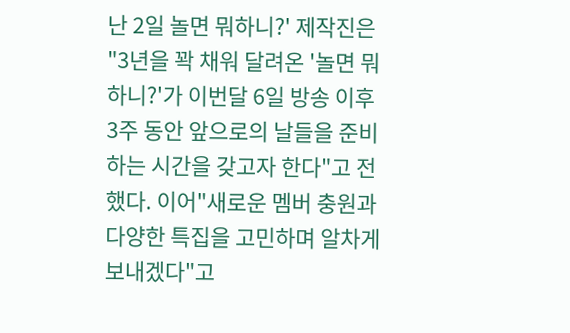난 2일 놀면 뭐하니?' 제작진은 "3년을 꽉 채워 달려온 '놀면 뭐하니?'가 이번달 6일 방송 이후 3주 동안 앞으로의 날들을 준비하는 시간을 갖고자 한다"고 전했다. 이어"새로운 멤버 충원과 다양한 특집을 고민하며 알차게 보내겠다"고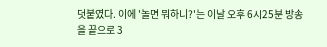덧붙였다. 이에 '놀면 뭐하니?'는 이날 오후 6시25분 방송을 끝으로 3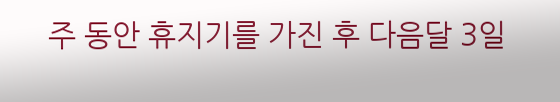주 동안 휴지기를 가진 후 다음달 3일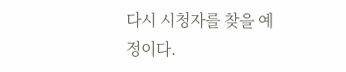다시 시청자를 찾을 예정이다.